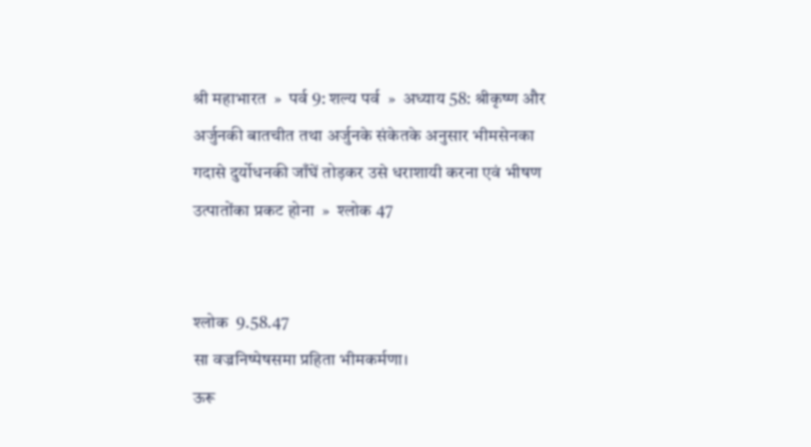श्री महाभारत  »  पर्व 9: शल्य पर्व  »  अध्याय 58: श्रीकृष्ण और अर्जुनकी बातचीत तथा अर्जुनके संकेतके अनुसार भीमसेनका गदासे दुर्योधनकी जाँघें तोड़कर उसे धराशायी करना एवं भीषण उत्पातोंका प्रकट होना  »  श्लोक 47


श्लोक  9.58.47
सा वज्रनिष्पेषसमा प्रहिता भीमकर्मणा।
ऊरू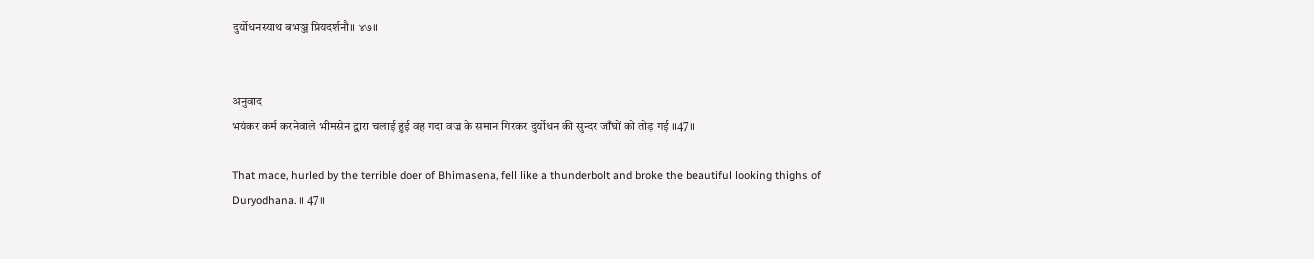दुर्योधनस्याथ बभञ्ज प्रियदर्शनौ॥ ४७॥


अनुवाद
भयंकर कर्म करनेवाले भीमसेन द्वारा चलाई हुई वह गदा वज्र के समान गिरकर दुर्योधन की सुन्दर जाँघों को तोड़ गई ॥47॥

That mace, hurled by the terrible doer of Bhimasena, fell like a thunderbolt and broke the beautiful looking thighs of Duryodhana. ॥ 47॥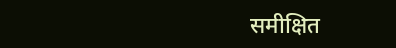समीक्षित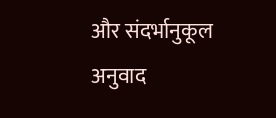और संदर्भानुकूल अनुवाद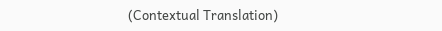(Contextual Translation)